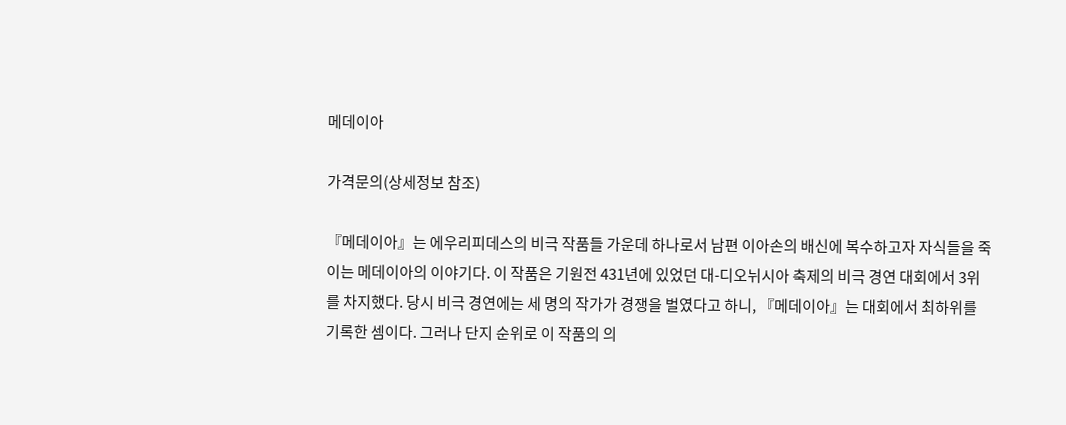메데이아

가격문의(상세정보 참조)

『메데이아』는 에우리피데스의 비극 작품들 가운데 하나로서 남편 이아손의 배신에 복수하고자 자식들을 죽이는 메데이아의 이야기다. 이 작품은 기원전 431년에 있었던 대-디오뉘시아 축제의 비극 경연 대회에서 3위를 차지했다. 당시 비극 경연에는 세 명의 작가가 경쟁을 벌였다고 하니, 『메데이아』는 대회에서 최하위를 기록한 셈이다. 그러나 단지 순위로 이 작품의 의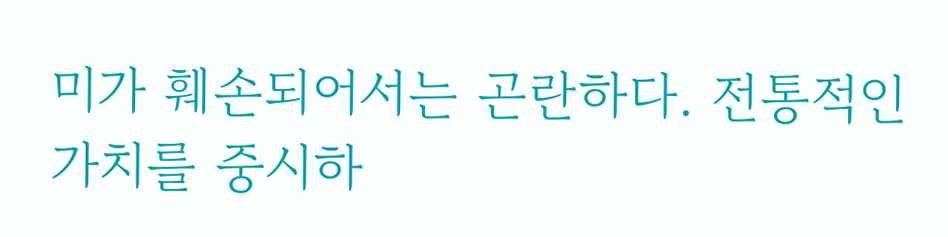미가 훼손되어서는 곤란하다. 전통적인 가치를 중시하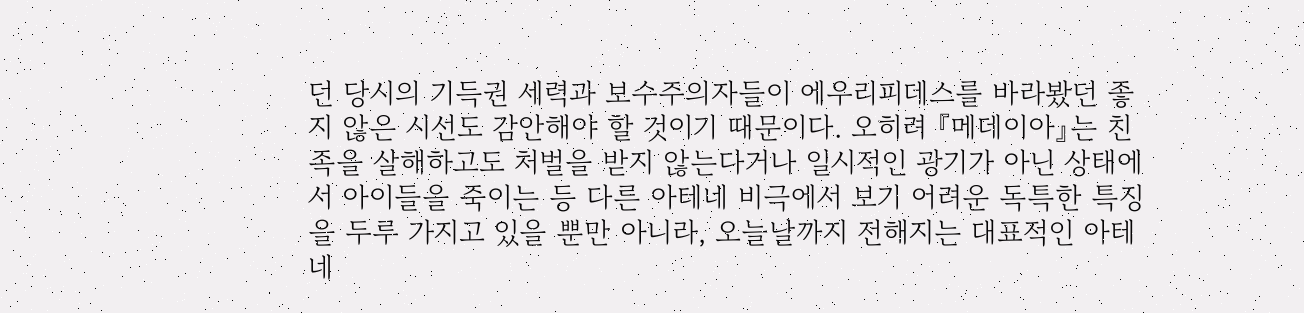던 당시의 기득권 세력과 보수주의자들이 에우리피데스를 바라봤던 좋지 않은 시선도 감안해야 할 것이기 때문이다. 오히려 『메데이아』는 친족을 살해하고도 처벌을 받지 않는다거나 일시적인 광기가 아닌 상태에서 아이들을 죽이는 등 다른 아테네 비극에서 보기 어려운 독특한 특징을 두루 가지고 있을 뿐만 아니라, 오늘날까지 전해지는 대표적인 아테네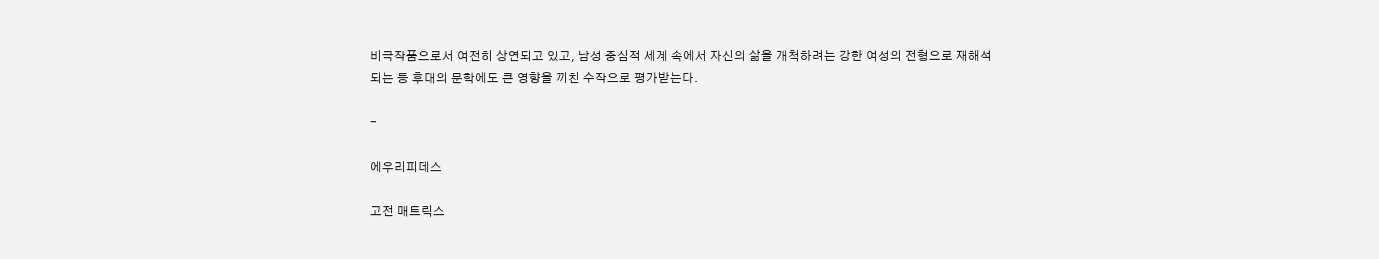비극작품으로서 여전히 상연되고 있고, 남성 중심적 세계 속에서 자신의 삶을 개척하려는 강한 여성의 전형으로 재해석되는 등 후대의 문학에도 큰 영향을 끼친 수작으로 평가받는다.

-

에우리피데스

고전 매트릭스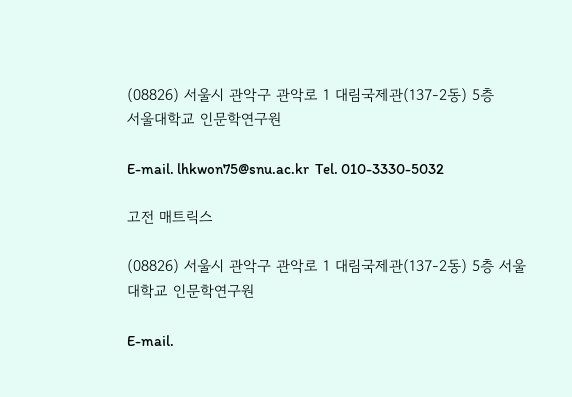(08826) 서울시 관악구 관악로 1 대림국제관(137-2동) 5층
서울대학교 인문학연구원

E-mail. lhkwon75@snu.ac.kr  Tel. 010-3330-5032

고전 매트릭스

(08826) 서울시 관악구 관악로 1 대림국제관(137-2동) 5층 서울대학교 인문학연구원

E-mail.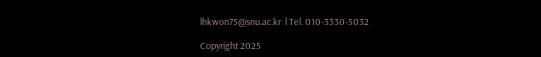lhkwon75@snu.ac.kr  l Tel. 010-3330-5032

Copyright 2025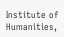Institute of Humanities,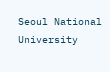Seoul National University